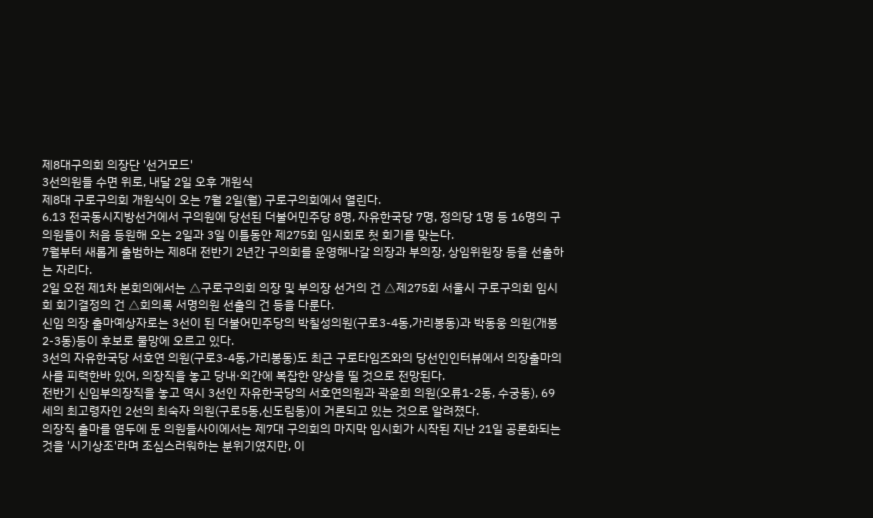제8대구의회 의장단 '선거모드'
3선의원들 수면 위로, 내달 2일 오후 개원식
제8대 구로구의회 개원식이 오는 7월 2일(월) 구로구의회에서 열린다.
6.13 전국동시지방선거에서 구의원에 당선된 더불어민주당 8명, 자유한국당 7명, 정의당 1명 등 16명의 구의원들이 처음 등원해 오는 2일과 3일 이틀동안 제275회 임시회로 첫 회기를 맞는다.
7월부터 새롭게 출범하는 제8대 전반기 2년간 구의회를 운영해나갈 의장과 부의장, 상임위원장 등을 선출하는 자리다.
2일 오전 제1차 본회의에서는 △구로구의회 의장 및 부의장 선거의 건 △제275회 서울시 구로구의회 임시회 회기결정의 건 △회의록 서명의원 선출의 건 등을 다룬다.
신임 의장 출마예상자로는 3선이 된 더불어민주당의 박칠성의원(구로3-4동,가리봉동)과 박동웅 의원(개봉2-3동)등이 후보로 물망에 오르고 있다.
3선의 자유한국당 서호연 의원(구로3-4동,가리봉동)도 최근 구로타임즈와의 당선인인터뷰에서 의장출마의사를 피력한바 있어, 의장직을 놓고 당내·외간에 복잡한 양상을 띨 것으로 전망된다.
전반기 신임부의장직을 놓고 역시 3선인 자유한국당의 서호연의원과 곽윤희 의원(오류1-2동, 수궁동), 69세의 최고령자인 2선의 최숙자 의원(구로5동,신도림동)이 거론되고 있는 것으로 알려졌다.
의장직 출마를 염두에 둔 의원들사이에서는 제7대 구의회의 마지막 임시회가 시작된 지난 21일 공론화되는 것을 '시기상조'라며 조심스러워하는 분위기였지만, 이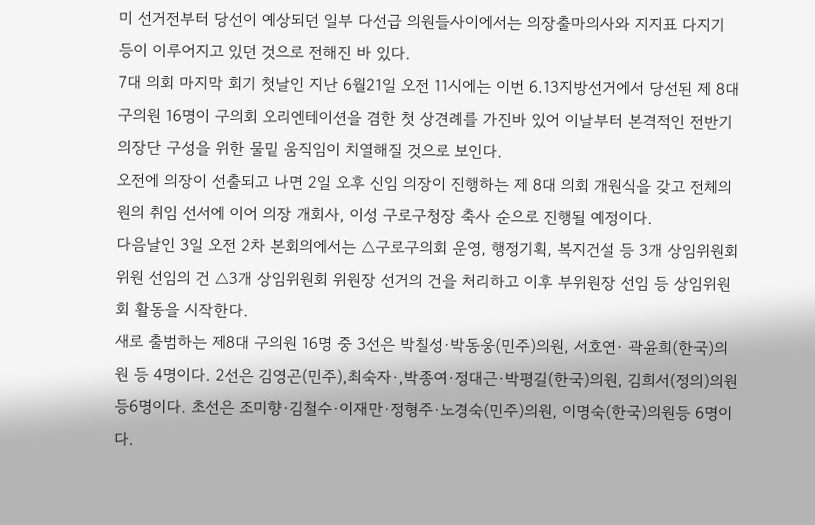미 선거전부터 당선이 예상되던 일부 다선급 의원들사이에서는 의장출마의사와 지지표 다지기 등이 이루어지고 있던 것으로 전해진 바 있다.
7대 의회 마지막 회기 첫날인 지난 6월21일 오전 11시에는 이번 6.13지방선거에서 당선된 제 8대 구의원 16명이 구의회 오리엔테이션을 겸한 첫 상견례를 가진바 있어 이날부터 본격적인 전반기 의장단 구성을 위한 물밑 움직임이 치열해질 것으로 보인다.
오전에 의장이 선출되고 나면 2일 오후 신임 의장이 진행하는 제 8대 의회 개원식을 갖고 전체의원의 취임 선서에 이어 의장 개회사, 이성 구로구청장 축사 순으로 진행될 예정이다.
다음날인 3일 오전 2차 본회의에서는 △구로구의회 운영, 행정기획, 복지건설 등 3개 상임위원회위원 선임의 건 △3개 상임위원회 위원장 선거의 건을 처리하고 이후 부위원장 선임 등 상임위원회 활동을 시작한다.
새로 출범하는 제8대 구의원 16명 중 3선은 박칠성·박동웅(민주)의원, 서호연· 곽윤희(한국)의원 등 4명이다. 2선은 김영곤(민주),최숙자·,박종여·정대근·박평길(한국)의원, 김희서(정의)의원 등6명이다. 초선은 조미향·김철수·이재만·정형주·노경숙(민주)의원, 이명숙(한국)의원등 6명이다.